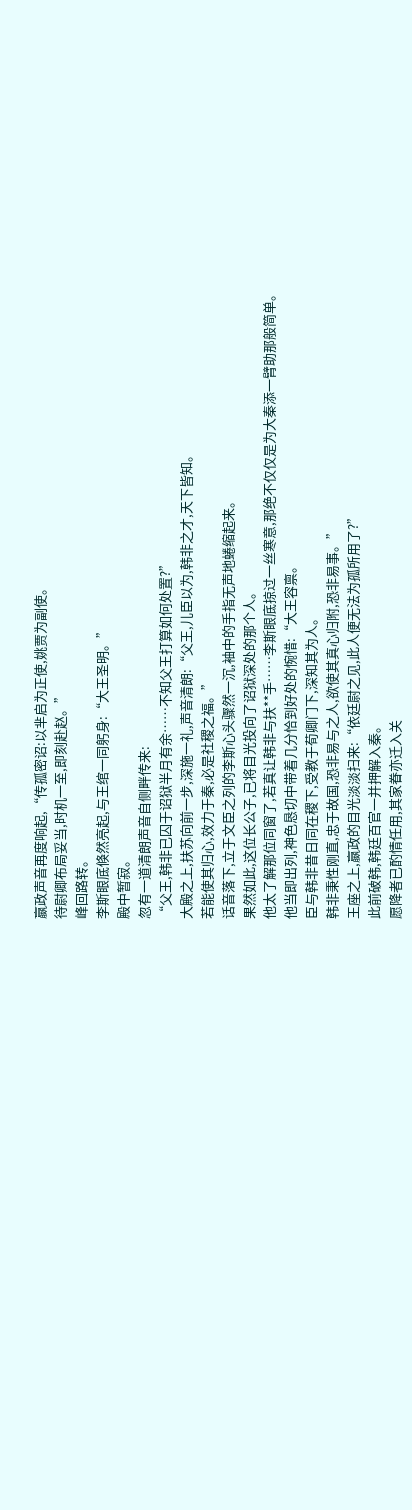嬴政声音再度响起,“传孤密诏:以芈启为正使,姚贾为副使。
待尉卿布局妥当,时机一至,即刻赴赵。”
峰回路转。
李斯眼底倏然亮起,与王绾一同躬身:“大王圣明。”
殿中暂寂。
忽有一道清朗声音自侧畔传来:
“父王,韩非已囚于诏狱半月有余……不知父王打算如何处置?”
大殿之上,扶苏向前一步,深施一礼,声音清朗:“父王,儿臣以为,韩非之才,天下皆知。
若能使其归心,效力于秦,必是社稷之福。”
话音落下,立于文臣之列的李斯心头骤然一沉,袖中的手指无声地蜷缩起来。
果然如此,这位长公子,已将目光投向了诏狱深处的那个人。
他太了解那位同窗了,若真让韩非与扶**手……李斯眼底掠过一丝寒意,那绝不仅仅是为大秦添一臂助那般简单。
他当即出列,神色恳切中带着几分恰到好处的惋惜:“大王容禀。
臣与韩非昔日同在稷下,受教于荀卿门下,深知其为人。
韩非秉性刚直,忠于故国,恐非易与之人,欲使其真心归附,恐非易事。”
王座之上,嬴政的目光淡淡扫来:“依廷尉之见,此人便无法为孤所用了?”
此前破韩,韩廷百官一并押解入秦。
愿降者已酌情任用,其家眷亦迁入关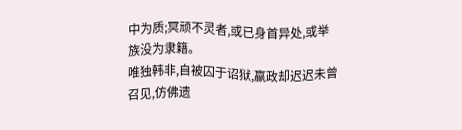中为质;冥顽不灵者,或已身首异处,或举族没为隶籍。
唯独韩非,自被囚于诏狱,嬴政却迟迟未曾召见,仿佛遗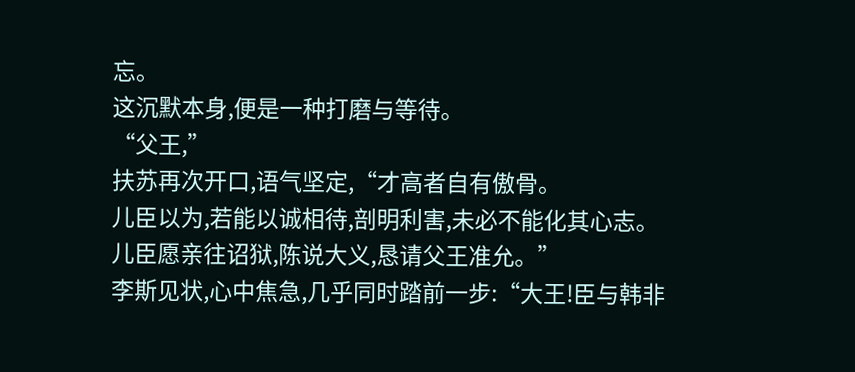忘。
这沉默本身,便是一种打磨与等待。
“父王,”
扶苏再次开口,语气坚定,“才高者自有傲骨。
儿臣以为,若能以诚相待,剖明利害,未必不能化其心志。
儿臣愿亲往诏狱,陈说大义,恳请父王准允。”
李斯见状,心中焦急,几乎同时踏前一步:“大王!臣与韩非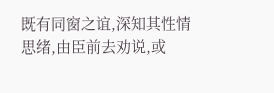既有同窗之谊,深知其性情思绪,由臣前去劝说,或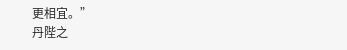更相宜。”
丹陛之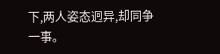下,两人姿态迥异,却同争一事。